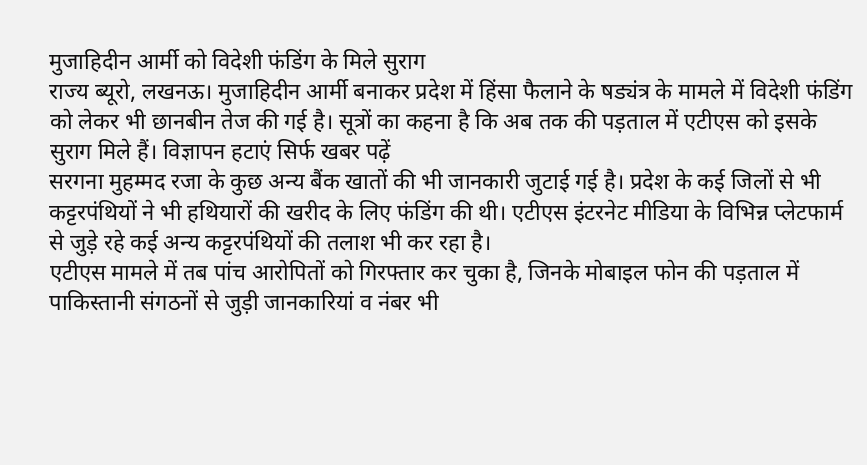मुजाहिदीन आर्मी को विदेशी फंडिंग के मिले सुराग
राज्य ब्यूरो, लखनऊ। मुजाहिदीन आर्मी बनाकर प्रदेश में हिंसा फैलाने के षड्यंत्र के मामले में विदेशी फंडिंग को लेकर भी छानबीन तेज की गई है। सूत्रों का कहना है कि अब तक की पड़ताल में एटीएस को इसके सुराग मिले हैं। विज्ञापन हटाएं सिर्फ खबर पढ़ें
सरगना मुहम्मद रजा के कुछ अन्य बैंक खातों की भी जानकारी जुटाई गई है। प्रदेश के कई जिलों से भी कट्टरपंथियों ने भी हथियारों की खरीद के लिए फंडिंग की थी। एटीएस इंटरनेट मीडिया के विभिन्न प्लेटफार्म से जुड़े रहे कई अन्य कट्टरपंथियों की तलाश भी कर रहा है।
एटीएस मामले में तब पांच आरोपितों को गिरफ्तार कर चुका है, जिनके मोबाइल फोन की पड़ताल में पाकिस्तानी संगठनों से जुड़ी जानकारियां व नंबर भी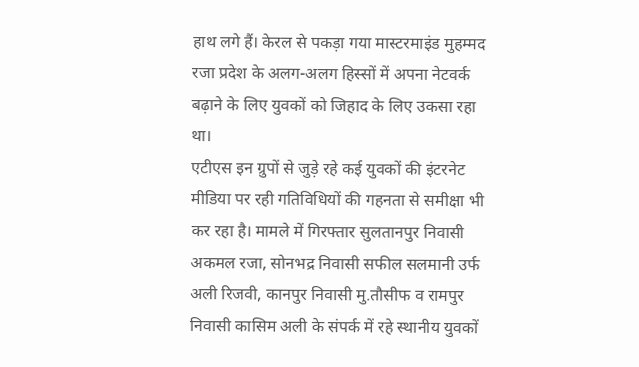हाथ लगे हैं। केरल से पकड़ा गया मास्टरमाइंड मुहम्मद रजा प्रदेश के अलग-अलग हिस्सों में अपना नेटवर्क बढ़ाने के लिए युवकों को जिहाद के लिए उकसा रहा था।
एटीएस इन ग्रुपों से जुड़े रहे कई युवकों की इंटरनेट मीडिया पर रही गतिविधियों की गहनता से समीक्षा भी कर रहा है। मामले में गिरफ्तार सुलतानपुर निवासी अकमल रजा, सोनभद्र निवासी सफील सलमानी उर्फ अली रिजवी, कानपुर निवासी मु.तौसीफ व रामपुर निवासी कासिम अली के संपर्क में रहे स्थानीय युवकों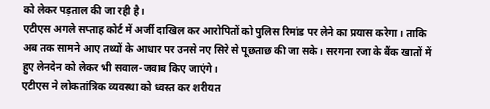को लेकर पड़ताल की जा रही है।
एटीएस अगले सप्ताह कोर्ट में अर्जी दाखिल कर आरोपितों को पुलिस रिमांड पर लेने का प्रयास करेगा। ताकि अब तक सामने आए तथ्यों के आधार पर उनसे नए सिरे से पूछताछ की जा सके। सरगना रजा के बैंक खातों में हुए लेनदेन को लेकर भी सवाल-जवाब किए जाएंगे।
एटीएस ने लोकतांत्रिक व्यवस्था को ध्वस्त कर शरीयत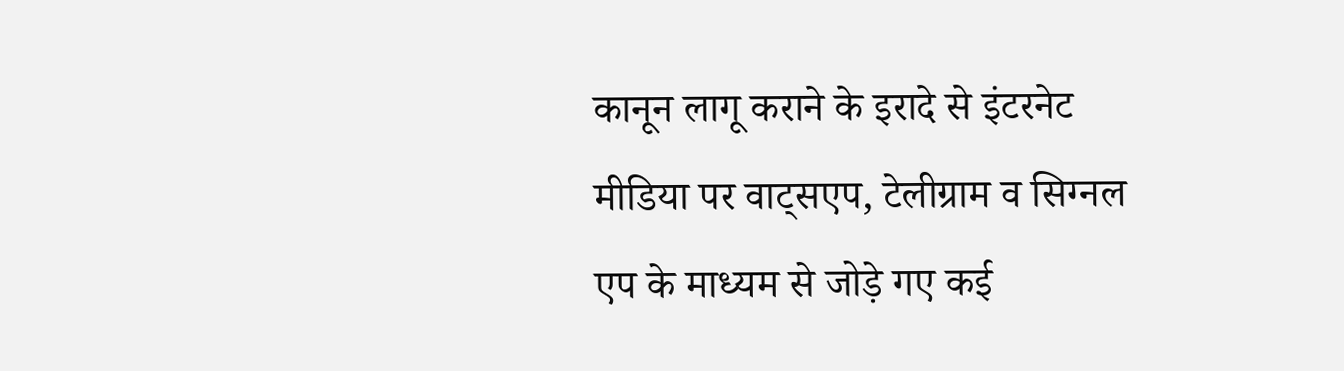कानून लागू कराने के इरादे से इंटरनेट मीडिया पर वाट्सएप, टेलीग्राम व सिग्नल एप के माध्यम से जोड़े गए कई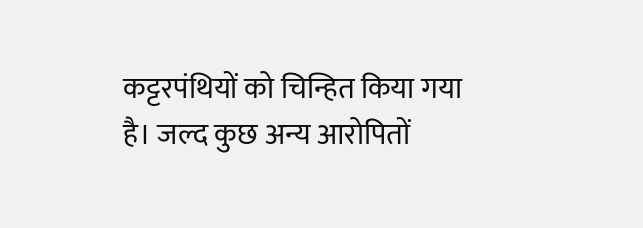कट्टरपंथियों को चिन्हित किया गया है। जल्द कुछ अन्य आरोपितों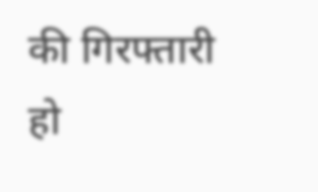की गिरफ्तारी हो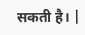सकती है। |